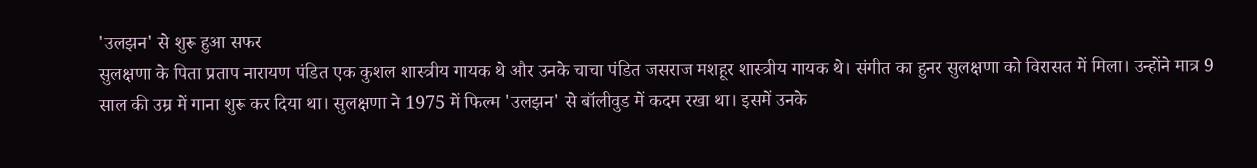'उलझन' से शुरू हुआ सफर
सुलक्षणा के पिता प्रताप नारायण पंडित एक कुशल शास्त्रीय गायक थे और उनके चाचा पंडित जसराज मशहूर शास्त्रीय गायक थे। संगीत का हुनर सुलक्षणा को विरासत में मिला। उन्होंने मात्र 9 साल की उम्र में गाना शुरू कर दिया था। सुलक्षणा ने 1975 में फिल्म 'उलझन' से बॉलीवुड में कदम रखा था। इसमें उनके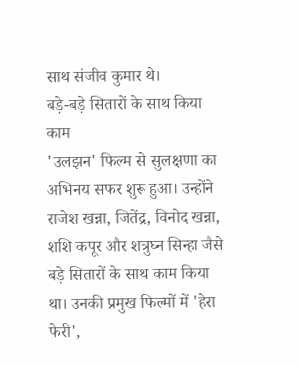साथ संजीव कुमार थे।
बड़े-बड़े सितारों के साथ किया काम
'उलझन' फिल्म से सुलक्षणा का अभिनय सफर शुरू हुआ। उन्होंने राजेश खन्ना, जितेंद्र, विनोद खन्ना, शशि कपूर और शत्रुघ्न सिन्हा जैसे बड़े सितारों के साथ काम किया था। उनकी प्रमुख फिल्मों में 'हेरा फेरी',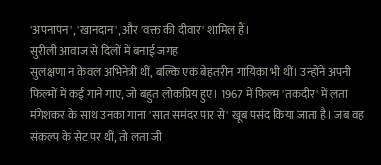'अपनापन', 'खानदान', और 'वक्त की दीवार' शामिल हैं।
सुरीली आवाज से दिलों में बनाई जगह
सुलक्षणा न केवल अभिनेत्री थीं, बल्कि एक बेहतरीन गायिका भी थीं। उन्होंने अपनी फिल्मों में कई गाने गाए, जो बहुत लोकप्रिय हुए। 1967 में फिल्म 'तकदीर' में लता मंगेशकर के साथ उनका गाना 'सात समंदर पार से' खूब पसंद किया जाता है। जब वह संकल्प के सेट पर थीं, तो लता जी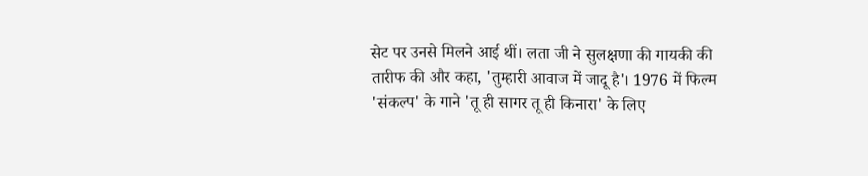सेट पर उनसे मिलने आई थीं। लता जी ने सुलक्षणा की गायकी की तारीफ की और कहा, 'तुम्हारी आवाज में जादू है'। 1976 में फिल्म 'संकल्प' के गाने 'तू ही सागर तू ही किनारा' के लिए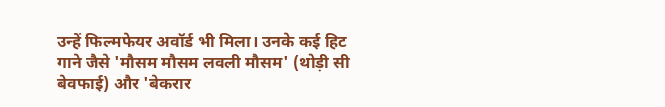उन्हें फिल्मफेयर अवॉर्ड भी मिला। उनके कई हिट गाने जैसे 'मौसम मौसम लवली मौसम' (थोड़ी सी बेवफाई) और 'बेकरार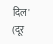दिल' (दूर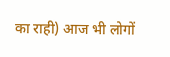का राही) आज भी लोगों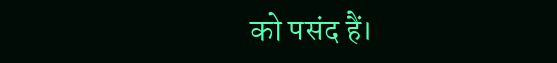को पसंद हैं।